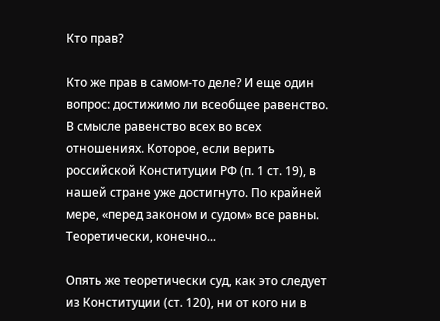Кто прав?

Кто же прав в самом-то деле? И еще один вопрос: достижимо ли всеобщее равенство. В смысле равенство всех во всех отношениях. Которое, если верить российской Конституции РФ (п. 1 ст. 19), в нашей стране уже достигнуто. По крайней мере, «перед законом и судом» все равны. Теоретически, конечно...

Опять же теоретически суд, как это следует из Конституции (ст. 120), ни от кого ни в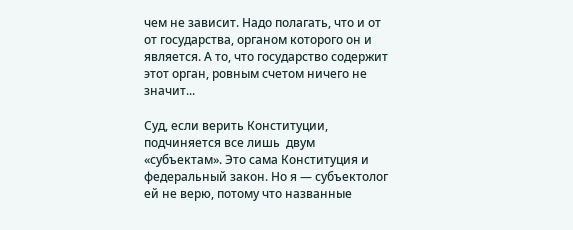чем не зависит. Надо полагать, что и от от государства, органом которого он и является. А то, что государство содержит этот орган, ровным счетом ничего не значит...

Суд, если верить Конституции, подчиняется все лишь  двум «субъектам». Это сама Конституция и федеральный закон. Но я — субъектолог ей не верю, потому что названные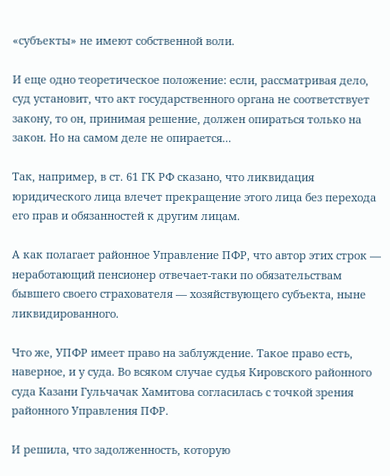«субъекты» не имеют собственной воли.

И еще одно теоретическое положение: если, рассматривая дело, суд установит, что акт государственного органа не соответствует закону, то он, принимая решение, должен опираться только на закон. Но на самом деле не опирается...

Так, например, в ст. 61 ГК РФ сказано, что ликвидация юридического лица влечет прекращение этого лица без перехода его прав и обязанностей к другим лицам.

А как полагает районное Управление ПФР, что автор этих строк — неработающий пенсионер отвечает-таки по обязательствам бывшего своего страхователя — хозяйствующего субъекта, ныне ликвидированного.

Что же, УПФР имеет право на заблуждение. Такое право есть, наверное, и у суда. Во всяком случае судья Кировского районного суда Казани Гульчачак Хамитова согласилась с точкой зрения районного Управления ПФР.

И решила, что задолженность, которую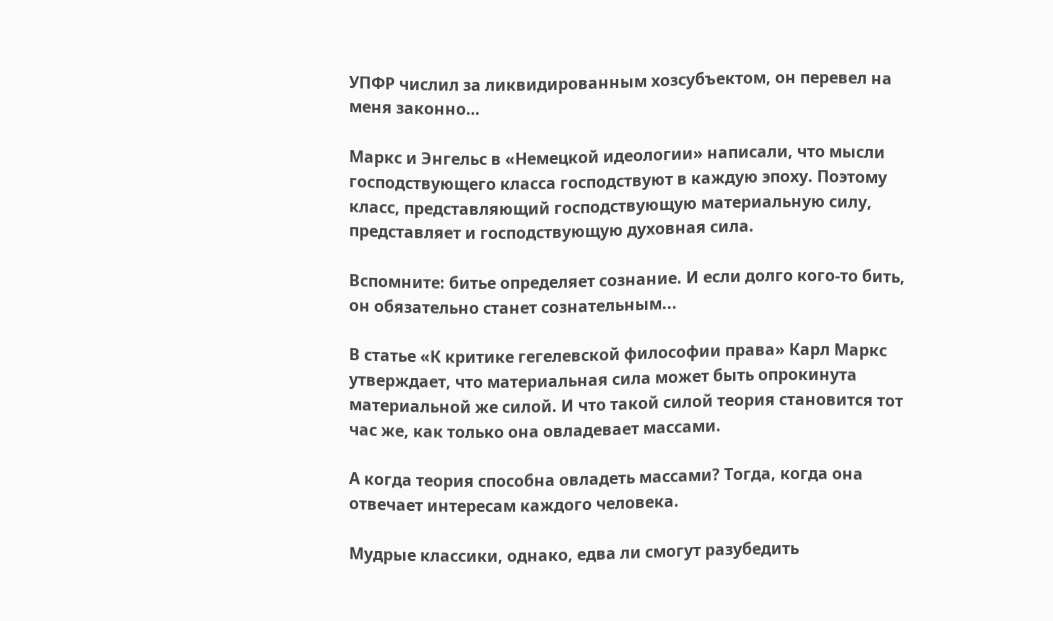УПФР числил за ликвидированным хозсубъектом, он перевел на меня законно…

Маркс и Энгельс в «Немецкой идеологии» написали, что мысли господствующего класса господствуют в каждую эпоху. Поэтому класс, представляющий господствующую материальную силу, представляет и господствующую духовная сила.

Вспомните: битье определяет сознание. И если долго кого-то бить, он обязательно станет сознательным...

В статье «К критике гегелевской философии права» Карл Маркс утверждает, что материальная сила может быть опрокинута материальной же силой. И что такой силой теория становится тот час же, как только она овладевает массами.

А когда теория способна овладеть массами? Тогда, когда она отвечает интересам каждого человека.

Мудрые классики, однако, едва ли смогут разубедить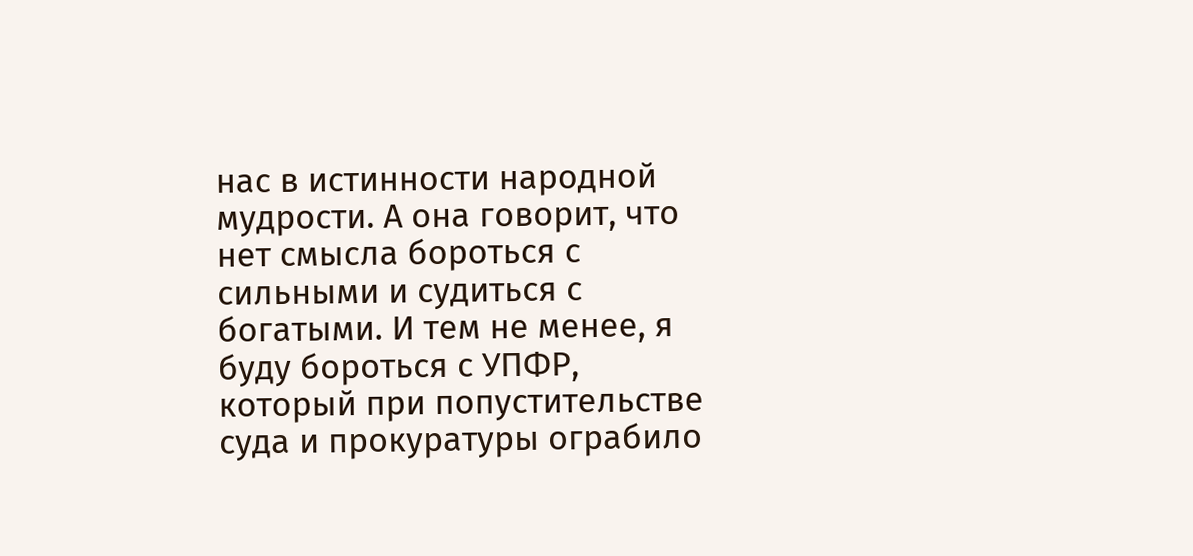нас в истинности народной мудрости. А она говорит, что нет смысла бороться с сильными и судиться с  богатыми. И тем не менее, я буду бороться с УПФР, который при попустительстве суда и прокуратуры ограбило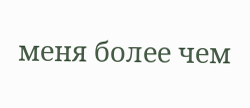меня более чем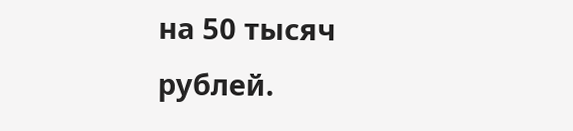на 50 тысяч рублей.